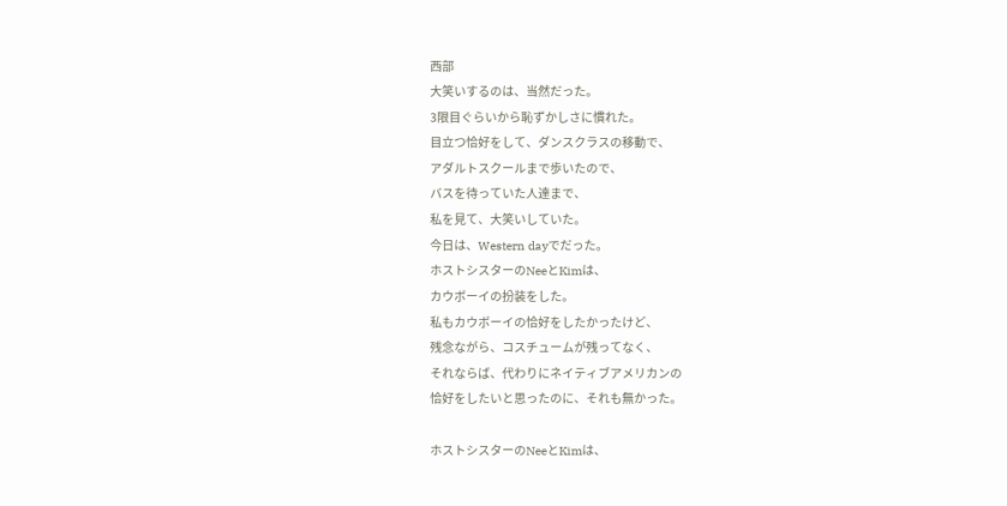西部
大笑いするのは、当然だった。
3限目ぐらいから恥ずかしさに慣れた。
目立つ恰好をして、ダンスクラスの移動で、
アダルトスクールまで歩いたので、
バスを待っていた人達まで、
私を見て、大笑いしていた。
今日は、Western dayでだった。
ホストシスターのNeeとKimは、
カウボーイの扮装をした。
私もカウボーイの恰好をしたかったけど、
残念ながら、コスチュームが残ってなく、
それならば、代わりにネイティブアメリカンの
恰好をしたいと思ったのに、それも無かった。

ホストシスターのNeeとKimは、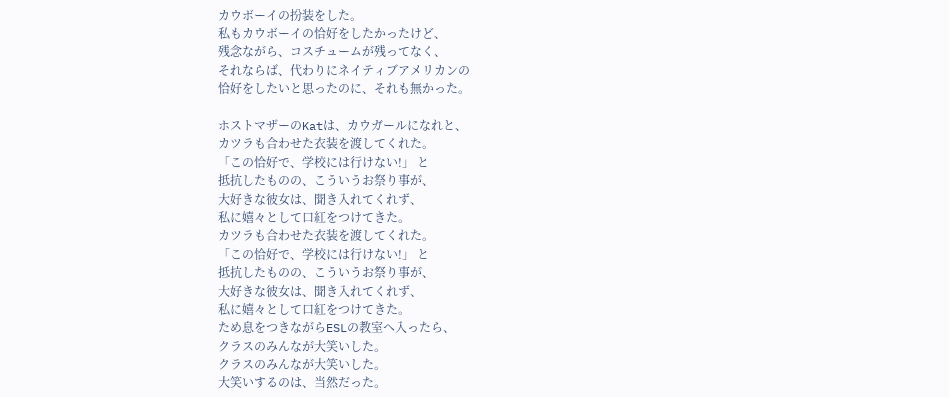カウボーイの扮装をした。
私もカウボーイの恰好をしたかったけど、
残念ながら、コスチュームが残ってなく、
それならば、代わりにネイティブアメリカンの
恰好をしたいと思ったのに、それも無かった。

ホストマザーのKatは、カウガールになれと、
カツラも合わせた衣装を渡してくれた。
「この恰好で、学校には行けない!」 と
抵抗したものの、こういうお祭り事が、
大好きな彼女は、聞き入れてくれず、
私に嬉々として口紅をつけてきた。
カツラも合わせた衣装を渡してくれた。
「この恰好で、学校には行けない!」 と
抵抗したものの、こういうお祭り事が、
大好きな彼女は、聞き入れてくれず、
私に嬉々として口紅をつけてきた。
ため息をつきながらESLの教室へ入ったら、
クラスのみんなが大笑いした。
クラスのみんなが大笑いした。
大笑いするのは、当然だった。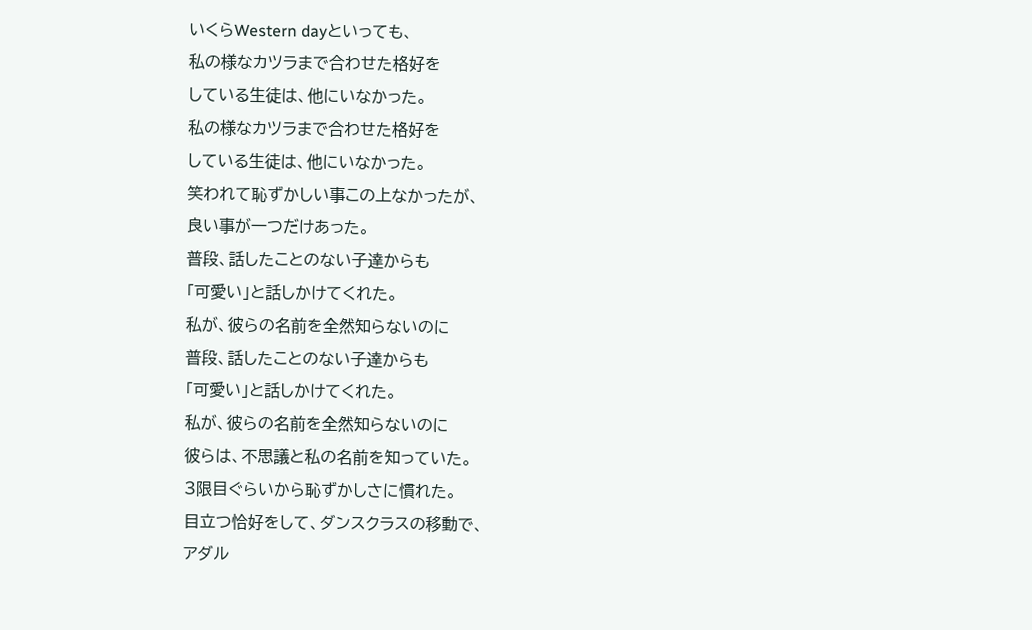いくらWestern dayといっても、
私の様なカツラまで合わせた格好を
している生徒は、他にいなかった。
私の様なカツラまで合わせた格好を
している生徒は、他にいなかった。
笑われて恥ずかしい事この上なかったが、
良い事が一つだけあった。
普段、話したことのない子達からも
「可愛い」と話しかけてくれた。
私が、彼らの名前を全然知らないのに
普段、話したことのない子達からも
「可愛い」と話しかけてくれた。
私が、彼らの名前を全然知らないのに
彼らは、不思議と私の名前を知っていた。
3限目ぐらいから恥ずかしさに慣れた。
目立つ恰好をして、ダンスクラスの移動で、
アダル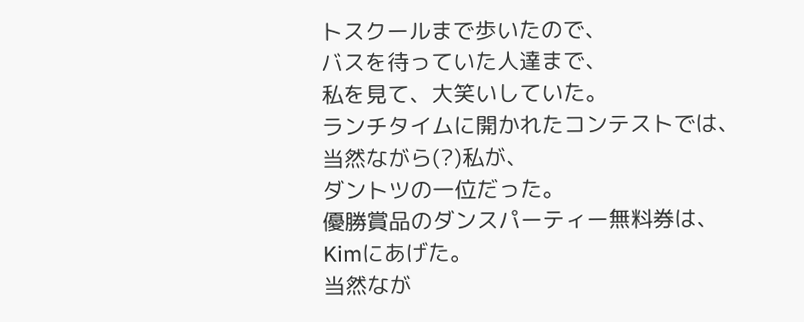トスクールまで歩いたので、
バスを待っていた人達まで、
私を見て、大笑いしていた。
ランチタイムに開かれたコンテストでは、
当然ながら(?)私が、
ダントツの一位だった。
優勝賞品のダンスパーティー無料券は、
Kimにあげた。
当然なが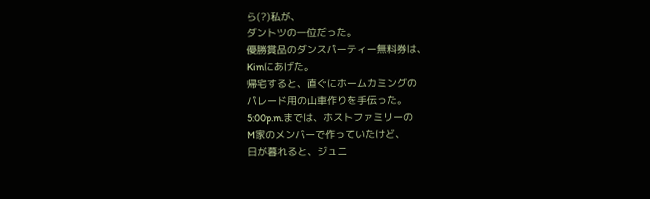ら(?)私が、
ダントツの一位だった。
優勝賞品のダンスパーティー無料券は、
Kimにあげた。
帰宅すると、直ぐにホームカミングの
パレード用の山車作りを手伝った。
5:00p.m.までは、ホストファミリーの
M家のメンバーで作っていたけど、
日が暮れると、ジュニ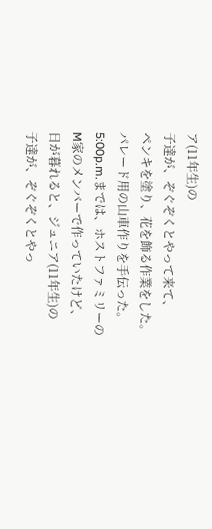ア(11年生)の
子達が、ぞぐぞくとやって来て、
ペンキを塗り、花を飾る作業をした。
パレード用の山車作りを手伝った。
5:00p.m.までは、ホストファミリーの
M家のメンバーで作っていたけど、
日が暮れると、ジュニア(11年生)の
子達が、ぞぐぞくとやっ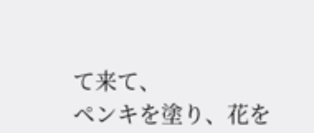て来て、
ペンキを塗り、花を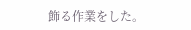飾る作業をした。